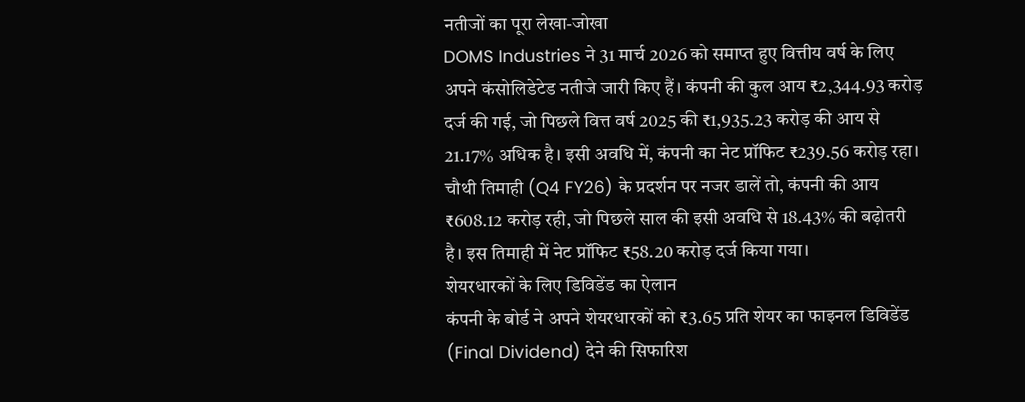नतीजों का पूरा लेखा-जोखा
DOMS Industries ने 31 मार्च 2026 को समाप्त हुए वित्तीय वर्ष के लिए अपने कंसोलिडेटेड नतीजे जारी किए हैं। कंपनी की कुल आय ₹2,344.93 करोड़ दर्ज की गई, जो पिछले वित्त वर्ष 2025 की ₹1,935.23 करोड़ की आय से 21.17% अधिक है। इसी अवधि में, कंपनी का नेट प्रॉफिट ₹239.56 करोड़ रहा।
चौथी तिमाही (Q4 FY26) के प्रदर्शन पर नजर डालें तो, कंपनी की आय ₹608.12 करोड़ रही, जो पिछले साल की इसी अवधि से 18.43% की बढ़ोतरी है। इस तिमाही में नेट प्रॉफिट ₹58.20 करोड़ दर्ज किया गया।
शेयरधारकों के लिए डिविडेंड का ऐलान
कंपनी के बोर्ड ने अपने शेयरधारकों को ₹3.65 प्रति शेयर का फाइनल डिविडेंड (Final Dividend) देने की सिफारिश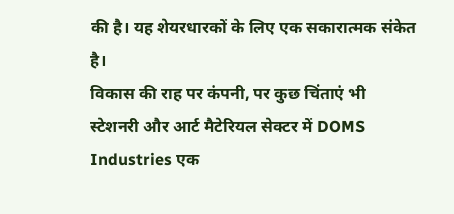की है। यह शेयरधारकों के लिए एक सकारात्मक संकेत है।
विकास की राह पर कंपनी, पर कुछ चिंताएं भी
स्टेशनरी और आर्ट मैटेरियल सेक्टर में DOMS Industries एक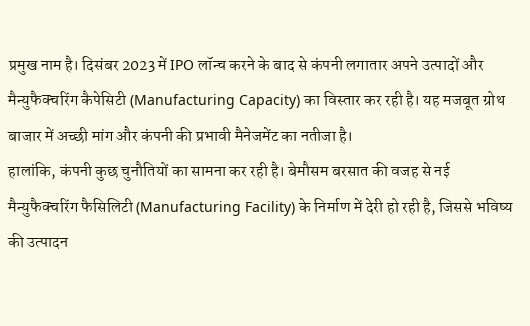प्रमुख नाम है। दिसंबर 2023 में IPO लॉन्च करने के बाद से कंपनी लगातार अपने उत्पादों और मैन्युफैक्चरिंग कैपेसिटी (Manufacturing Capacity) का विस्तार कर रही है। यह मजबूत ग्रोथ बाजार में अच्छी मांग और कंपनी की प्रभावी मैनेजमेंट का नतीजा है।
हालांकि, कंपनी कुछ चुनौतियों का सामना कर रही है। बेमौसम बरसात की वजह से नई मैन्युफैक्चरिंग फैसिलिटी (Manufacturing Facility) के निर्माण में देरी हो रही है, जिससे भविष्य की उत्पादन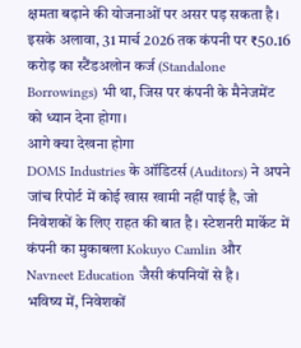क्षमता बढ़ाने की योजनाओं पर असर पड़ सकता है। इसके अलावा, 31 मार्च 2026 तक कंपनी पर ₹50.16 करोड़ का स्टैंडअलोन कर्ज (Standalone Borrowings) भी था, जिस पर कंपनी के मैनेजमेंट को ध्यान देना होगा।
आगे क्या देखना होगा
DOMS Industries के ऑडिटर्स (Auditors) ने अपने जांच रिपोर्ट में कोई खास खामी नहीं पाई है, जो निवेशकों के लिए राहत की बात है। स्टेशनरी मार्केट में कंपनी का मुकाबला Kokuyo Camlin और Navneet Education जैसी कंपनियों से है।
भविष्य में, निवेशकों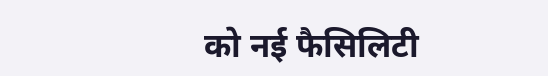को नई फैसिलिटी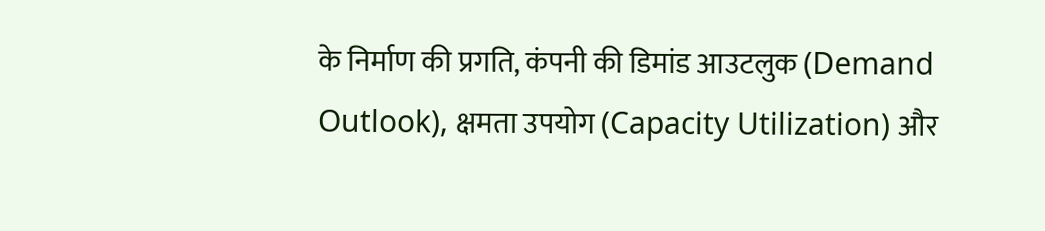के निर्माण की प्रगति, कंपनी की डिमांड आउटलुक (Demand Outlook), क्षमता उपयोग (Capacity Utilization) और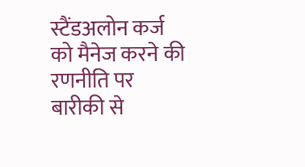स्टैंडअलोन कर्ज को मैनेज करने की रणनीति पर बारीकी से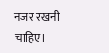नजर रखनी चाहिए।